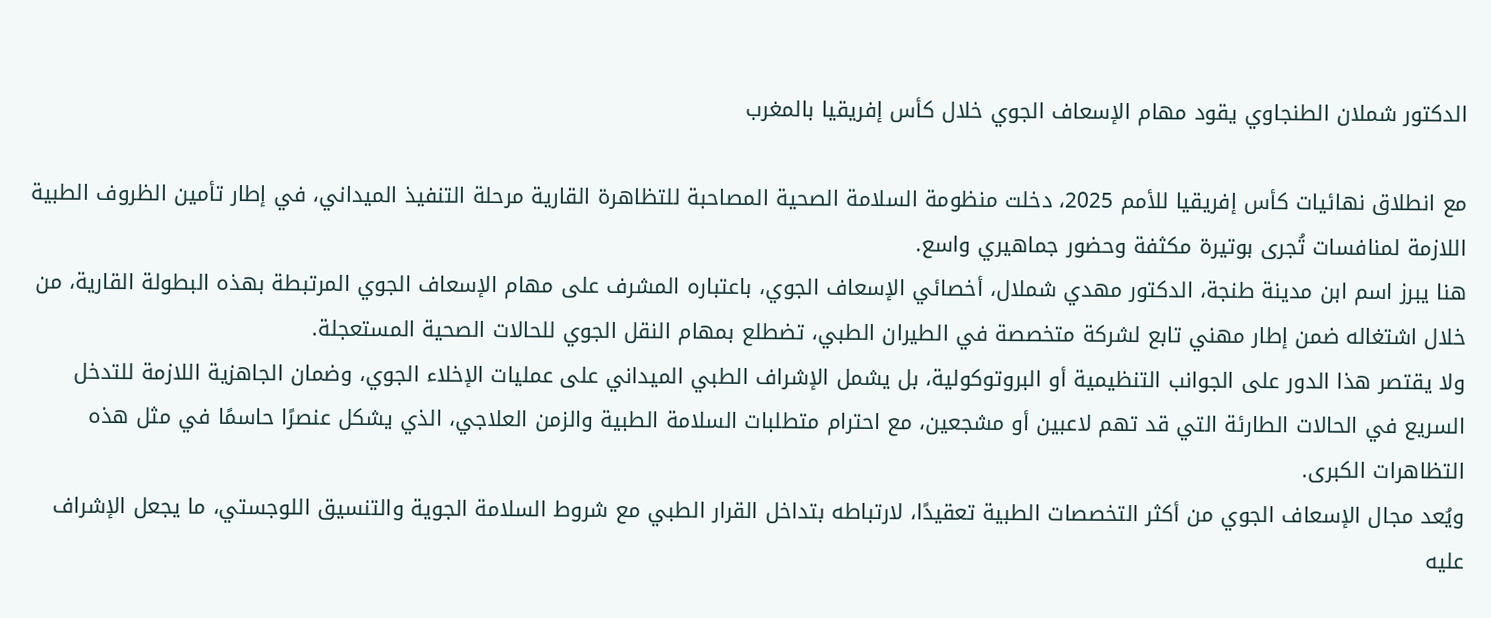الدكتور شملان الطنجاوي يقود مهام الإسعاف الجوي خلال كأس إفريقيا بالمغرب

مع انطلاق نهائيات كأس إفريقيا للأمم 2025، دخلت منظومة السلامة الصحية المصاحبة للتظاهرة القارية مرحلة التنفيذ الميداني، في إطار تأمين الظروف الطبية اللازمة لمنافسات تُجرى بوتيرة مكثفة وحضور جماهيري واسع.
هنا يبرز اسم ابن مدينة طنجة، الدكتور مهدي شملال، أخصائي الإسعاف الجوي، باعتباره المشرف على مهام الإسعاف الجوي المرتبطة بهذه البطولة القارية، من خلال اشتغاله ضمن إطار مهني تابع لشركة متخصصة في الطيران الطبي، تضطلع بمهام النقل الجوي للحالات الصحية المستعجلة.
ولا يقتصر هذا الدور على الجوانب التنظيمية أو البروتوكولية، بل يشمل الإشراف الطبي الميداني على عمليات الإخلاء الجوي، وضمان الجاهزية اللازمة للتدخل السريع في الحالات الطارئة التي قد تهم لاعبين أو مشجعين، مع احترام متطلبات السلامة الطبية والزمن العلاجي، الذي يشكل عنصرًا حاسمًا في مثل هذه التظاهرات الكبرى.
ويُعد مجال الإسعاف الجوي من أكثر التخصصات الطبية تعقيدًا، لارتباطه بتداخل القرار الطبي مع شروط السلامة الجوية والتنسيق اللوجستي، ما يجعل الإشراف عليه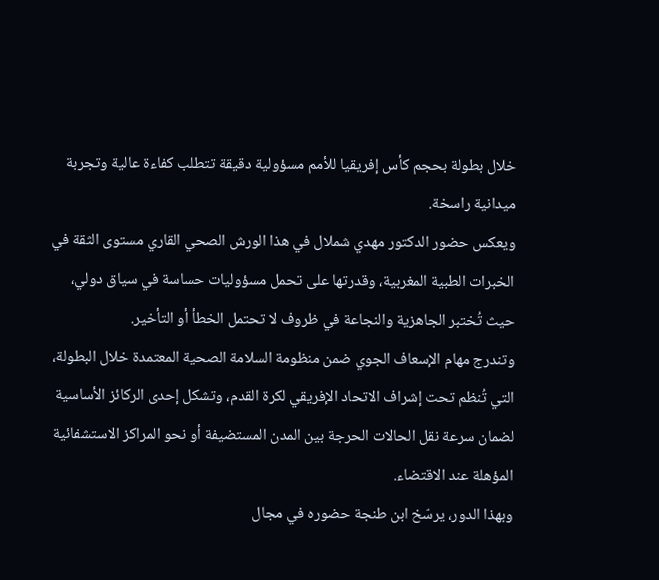خلال بطولة بحجم كأس إفريقيا للأمم مسؤولية دقيقة تتطلب كفاءة عالية وتجربة ميدانية راسخة.
ويعكس حضور الدكتور مهدي شملال في هذا الورش الصحي القاري مستوى الثقة في الخبرات الطبية المغربية، وقدرتها على تحمل مسؤوليات حساسة في سياق دولي، حيث تُختبر الجاهزية والنجاعة في ظروف لا تحتمل الخطأ أو التأخير.
وتندرج مهام الإسعاف الجوي ضمن منظومة السلامة الصحية المعتمدة خلال البطولة، التي تُنظم تحت إشراف الاتحاد الإفريقي لكرة القدم، وتشكل إحدى الركائز الأساسية لضمان سرعة نقل الحالات الحرجة بين المدن المستضيفة أو نحو المراكز الاستشفائية المؤهلة عند الاقتضاء.
وبهذا الدور، يرسّخ ابن طنجة حضوره في مجال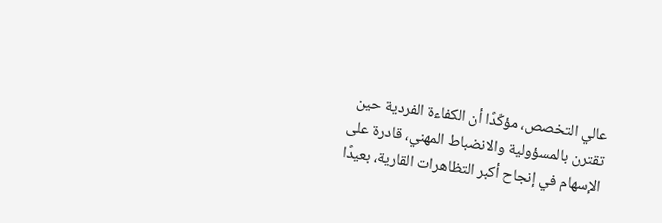عالي التخصص، مؤكّدًا أن الكفاءة الفردية حين تقترن بالمسؤولية والانضباط المهني، قادرة على الإسهام في إنجاح أكبر التظاهرات القارية، بعيدًا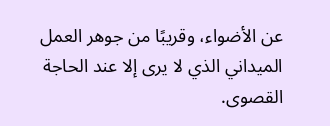عن الأضواء، وقريبًا من جوهر العمل الميداني الذي لا يرى إلا عند الحاجة القصوى.